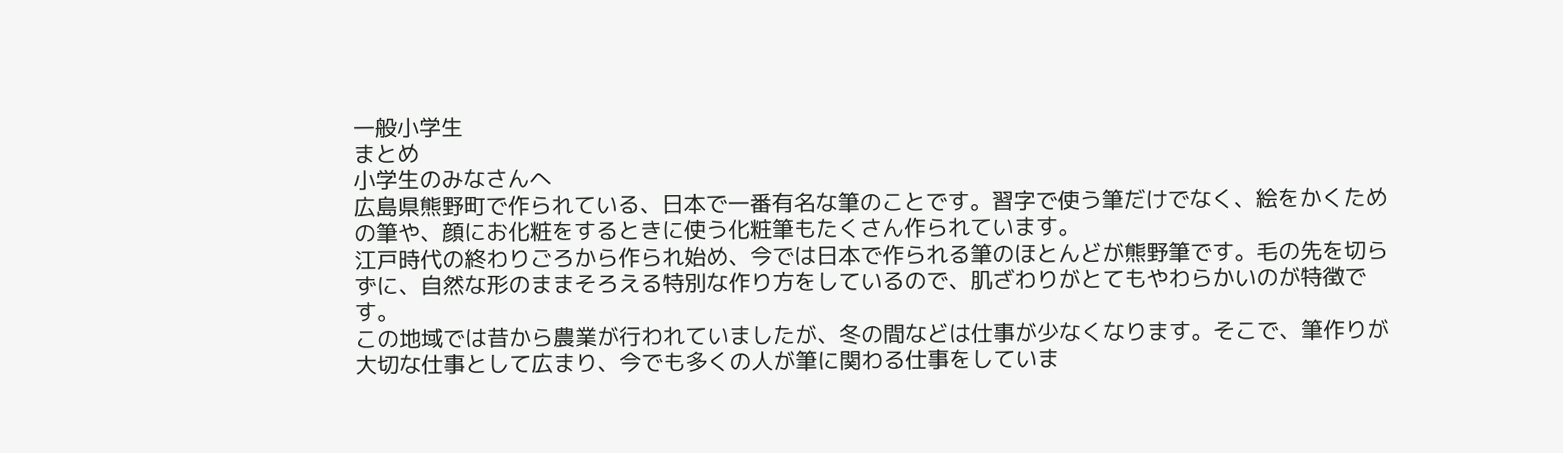一般小学生
まとめ
小学生のみなさんへ
広島県熊野町で作られている、日本で一番有名な筆のことです。習字で使う筆だけでなく、絵をかくための筆や、顔にお化粧をするときに使う化粧筆もたくさん作られています。
江戸時代の終わりごろから作られ始め、今では日本で作られる筆のほとんどが熊野筆です。毛の先を切らずに、自然な形のままそろえる特別な作り方をしているので、肌ざわりがとてもやわらかいのが特徴です。
この地域では昔から農業が行われていましたが、冬の間などは仕事が少なくなります。そこで、筆作りが大切な仕事として広まり、今でも多くの人が筆に関わる仕事をしていま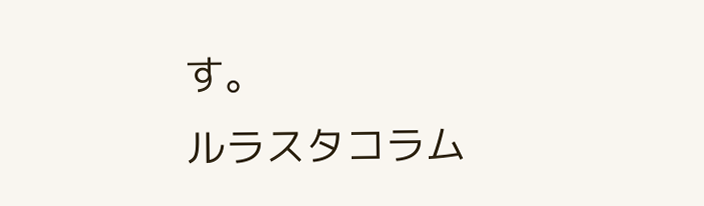す。
ルラスタコラム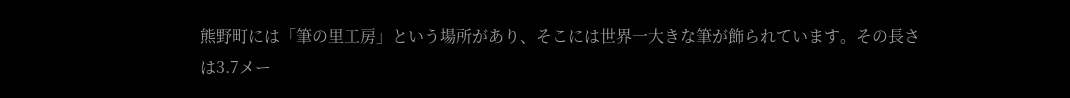熊野町には「筆の里工房」という場所があり、そこには世界一大きな筆が飾られています。その長さは3.7メー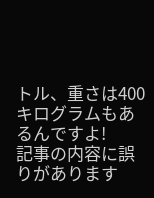トル、重さは400キログラムもあるんですよ!
記事の内容に誤りがあります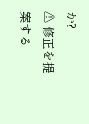か?
⚠ 修正を提案する